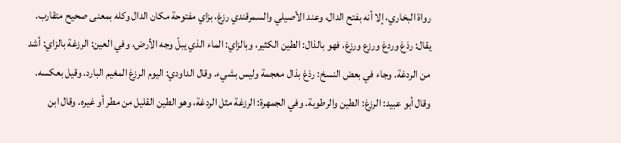رواة البخاري، إلا أنه بفتح الدال، وعند الأصيلي والسمرقندي رزغ، بزاي مفتوحة مكان الدال وكله بمعنى صحيح متقارب. يقال: رذغ وردغ ورزع ورزغ، فهو بالذال: الطين الكثير، وبالزاي: الماء الذي يبلّ وجه الأرض، وفي العين: الرزغة بالزاي: أشد من الردغة. وجاء في بعض النسخ: رذغ بذال معجمة وليس بشيء. وقال الداودي: اليوم الرزغ المغيم البارد. وقيل بعكسه. وقال أبو عبيد: الرزغ: الطين والرطوبة. وفي الجمهرة: الرزغة مثل الردغة، وهو الطين القليل من مطر أو غيره. وقال ابن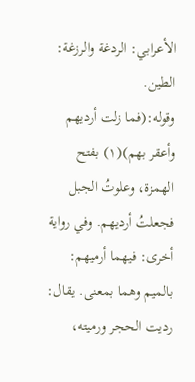الأعرابي: الردغة والرزغة: الطين.
وقوله:(فما زلت أرديهم وأعقر بهم)(١) بفتح الهمزة، وعلوتُ الجبل فجعلتُ أرديهم. وفي رواية أخرى: فيهما أرميهم: بالميم وهما بمعنى. يقال: رديت الحجر ورميته،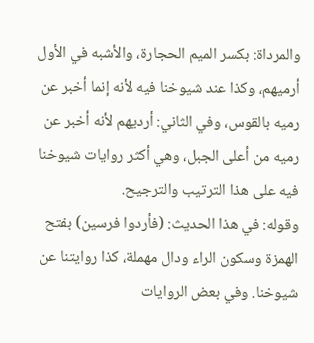والمرداة: بكسر الميم الحجارة، والأشبه في الأول أرميهم، وكذا عند شيوخنا فيه لأنه إنما أخبر عن رميه بالقوس، وفي الثاني: أرديهم لأنه أخبر عن رميه من أعلى الجبل، وهي أكثر روايات شيوخنا فيه على هذا الترتيب والترجيح.
وقوله: في هذا الحديث: (فأردوا فرسين) بفتح الهمزة وسكون الراء ودال مهملة، كذا روايتنا عن شيوخنا. وفي بعض الروايات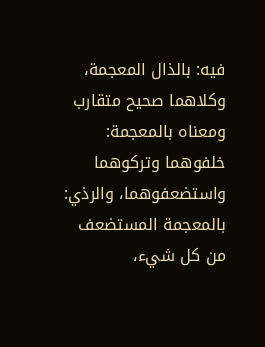فيه: بالذال المعجمة، وكلاهما صحيح متقارب ومعناه بالمعجمة: خلفوهما وتركوهما واستضعفوهما، والرذي: بالمعجمة المستضعف من كل شيء،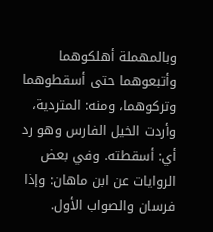وبالمهملة أهلكوهما وأتبعوهما حتى أسقطوهما وتركوهما، ومنه: المتردية، وأردت الخيل الفارس وهو رد أي: أسقطته. وفي بعض الروايات عن ابن ماهان: وإذا فرسان والصواب الأول.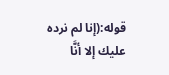قوله:(إنا لم نرده عليك إلا أنَّا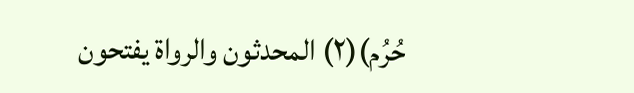حُرُم)(٢) المحدثون والرواة يفتحون